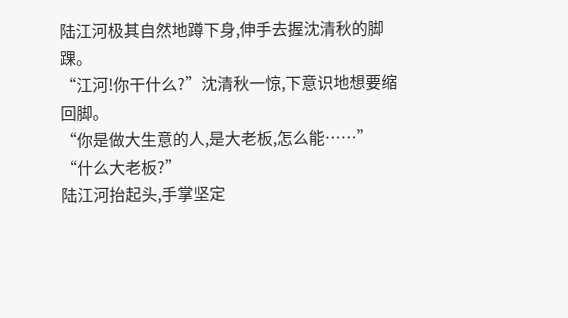陆江河极其自然地蹲下身,伸手去握沈清秋的脚踝。
“江河!你干什么?”沈清秋一惊,下意识地想要缩回脚。
“你是做大生意的人,是大老板,怎么能……”
“什么大老板?”
陆江河抬起头,手掌坚定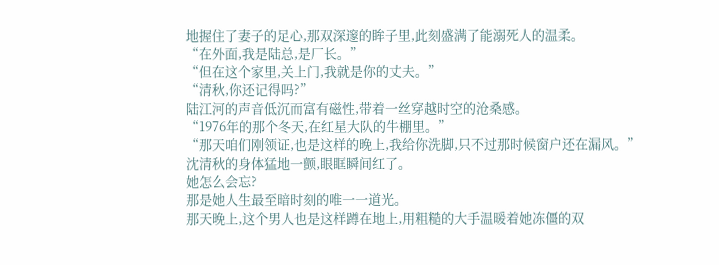地握住了妻子的足心,那双深邃的眸子里,此刻盛满了能溺死人的温柔。
“在外面,我是陆总,是厂长。”
“但在这个家里,关上门,我就是你的丈夫。”
“清秋,你还记得吗?”
陆江河的声音低沉而富有磁性,带着一丝穿越时空的沧桑感。
“1976年的那个冬天,在红星大队的牛棚里。”
“那天咱们刚领证,也是这样的晚上,我给你洗脚,只不过那时候窗户还在漏风。”
沈清秋的身体猛地一颤,眼眶瞬间红了。
她怎么会忘?
那是她人生最至暗时刻的唯一一道光。
那天晚上,这个男人也是这样蹲在地上,用粗糙的大手温暖着她冻僵的双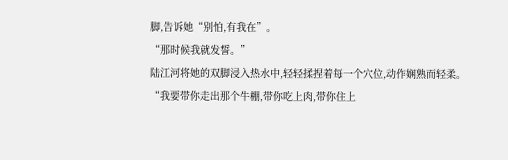脚,告诉她“别怕,有我在”。
“那时候我就发誓。”
陆江河将她的双脚浸入热水中,轻轻揉捏着每一个穴位,动作娴熟而轻柔。
“我要带你走出那个牛棚,带你吃上肉,带你住上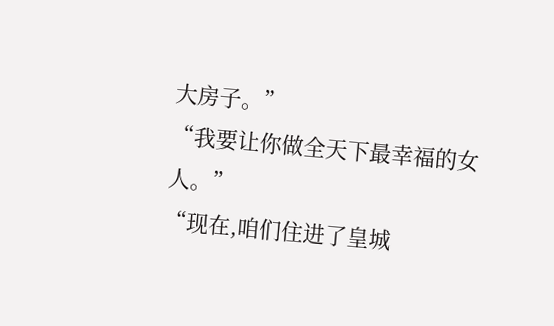大房子。”
“我要让你做全天下最幸福的女人。”
“现在,咱们住进了皇城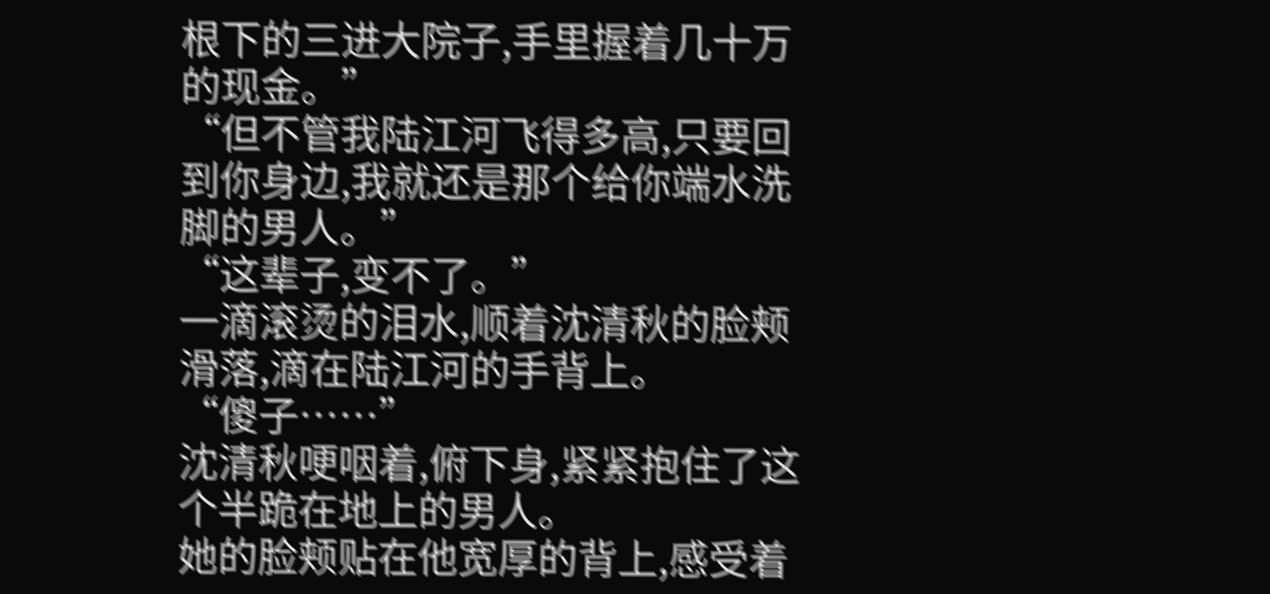根下的三进大院子,手里握着几十万的现金。”
“但不管我陆江河飞得多高,只要回到你身边,我就还是那个给你端水洗脚的男人。”
“这辈子,变不了。”
一滴滚烫的泪水,顺着沈清秋的脸颊滑落,滴在陆江河的手背上。
“傻子……”
沈清秋哽咽着,俯下身,紧紧抱住了这个半跪在地上的男人。
她的脸颊贴在他宽厚的背上,感受着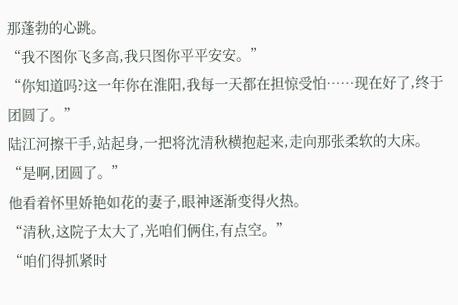那蓬勃的心跳。
“我不图你飞多高,我只图你平平安安。”
“你知道吗?这一年你在淮阳,我每一天都在担惊受怕……现在好了,终于团圆了。”
陆江河擦干手,站起身,一把将沈清秋横抱起来,走向那张柔软的大床。
“是啊,团圆了。”
他看着怀里娇艳如花的妻子,眼神逐渐变得火热。
“清秋,这院子太大了,光咱们俩住,有点空。”
“咱们得抓紧时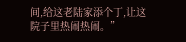间,给这老陆家添个丁,让这院子里热闹热闹。”